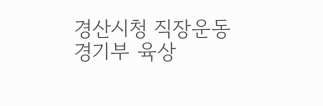경산시청 직장운동경기부 육상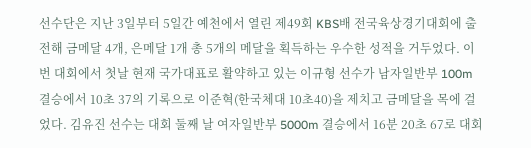선수단은 지난 3일부터 5일간 예천에서 열린 제49회 KBS배 전국육상경기대회에 출전해 금메달 4개, 은메달 1개 총 5개의 메달을 획득하는 우수한 성적을 거두었다. 이번 대회에서 첫날 현재 국가대표로 활약하고 있는 이규형 선수가 남자일반부 100m 결승에서 10초 37의 기록으로 이준혁(한국체대 10초40)을 제치고 금메달을 목에 걸었다. 김유진 선수는 대회 둘째 날 여자일반부 5000m 결승에서 16분 20초 67로 대회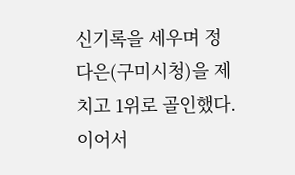신기록을 세우며 정다은(구미시청)을 제치고 1위로 골인했다. 이어서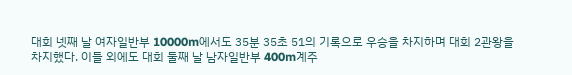대회 넷째 날 여자일반부 10000m에서도 35분 35초 51의 기록으로 우승을 차지하며 대회 2관왕을 차지했다. 이들 외에도 대회 둘째 날 남자일반부 400m계주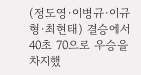(정도영·이병규·이규형·최현태) 결승에서 40초 70으로 우승을 차지했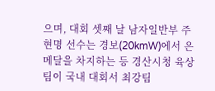으며, 대회 셋째 날 남자일반부 주현명 선수는 경보(20kmW)에서 은메달을 차지하는 등 경산시청 육상팀이 국내 대회서 최강팀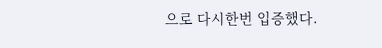으로 다시한번 입증했다.